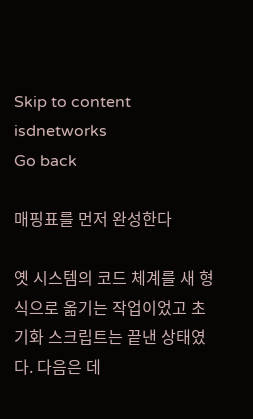Skip to content
isdnetworks
Go back

매핑표를 먼저 완성한다

옛 시스템의 코드 체계를 새 형식으로 옮기는 작업이었고 초기화 스크립트는 끝낸 상태였다. 다음은 데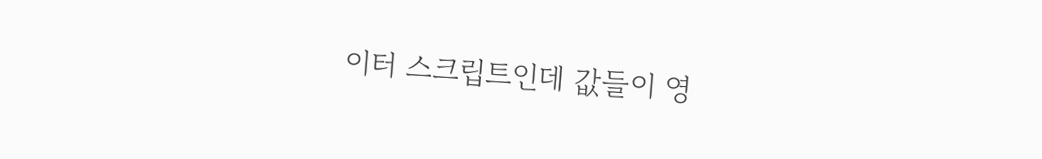이터 스크립트인데 값들이 영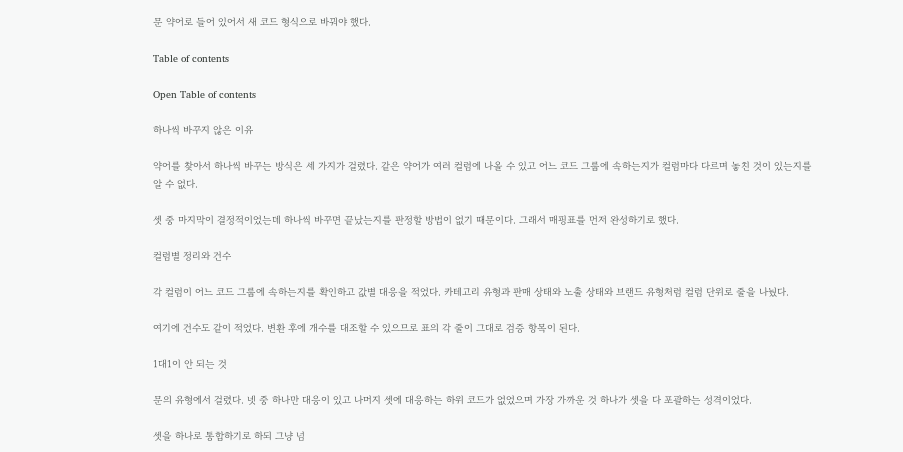문 약어로 들어 있어서 새 코드 형식으로 바꿔야 했다.

Table of contents

Open Table of contents

하나씩 바꾸지 않은 이유

약어를 찾아서 하나씩 바꾸는 방식은 세 가지가 걸렸다. 같은 약어가 여러 컬럼에 나올 수 있고 어느 코드 그룹에 속하는지가 컬럼마다 다르며 놓친 것이 있는지를 알 수 없다.

셋 중 마지막이 결정적이었는데 하나씩 바꾸면 끝났는지를 판정할 방법이 없기 때문이다. 그래서 매핑표를 먼저 완성하기로 했다.

컬럼별 정리와 건수

각 컬럼이 어느 코드 그룹에 속하는지를 확인하고 값별 대응을 적었다. 카테고리 유형과 판매 상태와 노출 상태와 브랜드 유형처럼 컬럼 단위로 줄을 나눴다.

여기에 건수도 같이 적었다. 변환 후에 개수를 대조할 수 있으므로 표의 각 줄이 그대로 검증 항목이 된다.

1대1이 안 되는 것

문의 유형에서 걸렸다. 넷 중 하나만 대응이 있고 나머지 셋에 대응하는 하위 코드가 없었으며 가장 가까운 것 하나가 셋을 다 포괄하는 성격이었다.

셋을 하나로 통합하기로 하되 그냥 넘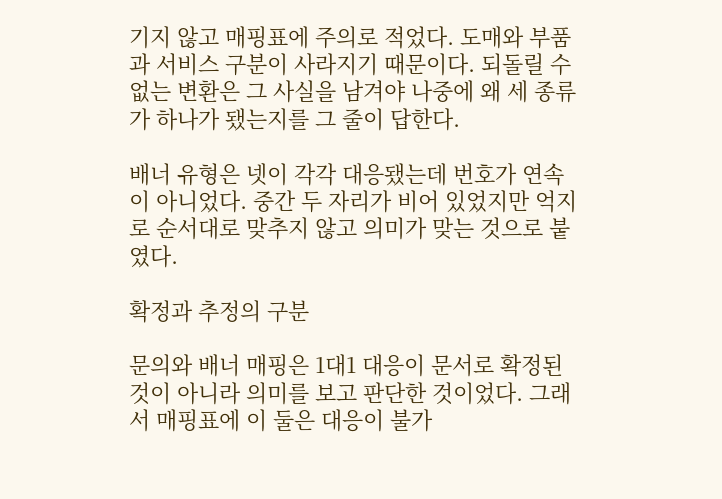기지 않고 매핑표에 주의로 적었다. 도매와 부품과 서비스 구분이 사라지기 때문이다. 되돌릴 수 없는 변환은 그 사실을 남겨야 나중에 왜 세 종류가 하나가 됐는지를 그 줄이 답한다.

배너 유형은 넷이 각각 대응됐는데 번호가 연속이 아니었다. 중간 두 자리가 비어 있었지만 억지로 순서대로 맞추지 않고 의미가 맞는 것으로 붙였다.

확정과 추정의 구분

문의와 배너 매핑은 1대1 대응이 문서로 확정된 것이 아니라 의미를 보고 판단한 것이었다. 그래서 매핑표에 이 둘은 대응이 불가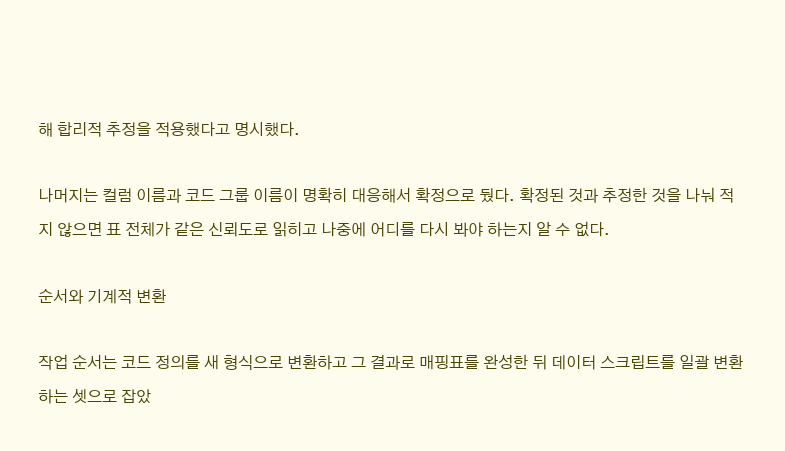해 합리적 추정을 적용했다고 명시했다.

나머지는 컬럼 이름과 코드 그룹 이름이 명확히 대응해서 확정으로 뒀다. 확정된 것과 추정한 것을 나눠 적지 않으면 표 전체가 같은 신뢰도로 읽히고 나중에 어디를 다시 봐야 하는지 알 수 없다.

순서와 기계적 변환

작업 순서는 코드 정의를 새 형식으로 변환하고 그 결과로 매핑표를 완성한 뒤 데이터 스크립트를 일괄 변환하는 셋으로 잡았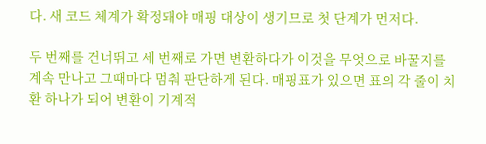다. 새 코드 체계가 확정돼야 매핑 대상이 생기므로 첫 단계가 먼저다.

두 번째를 건너뛰고 세 번째로 가면 변환하다가 이것을 무엇으로 바꿀지를 계속 만나고 그때마다 멈춰 판단하게 된다. 매핑표가 있으면 표의 각 줄이 치환 하나가 되어 변환이 기계적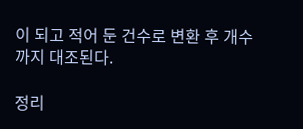이 되고 적어 둔 건수로 변환 후 개수까지 대조된다.

정리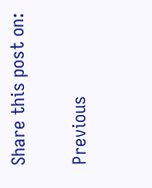Share this post on:

Previous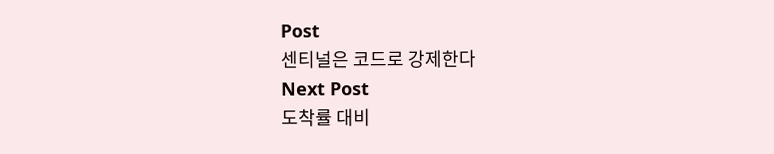Post
센티널은 코드로 강제한다
Next Post
도착률 대비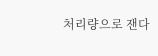처리량으로 잰다